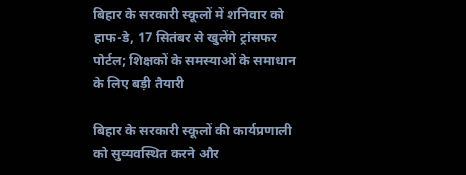बिहार के सरकारी स्कूलों में शनिवार को हाफ-डे, 17 सितंबर से खुलेंगे ट्रांसफर पोर्टल; शिक्षकों के समस्याओं के समाधान के लिए बड़ी तैयारी

बिहार के सरकारी स्कूलों की कार्यप्रणाली को सुव्यवस्थित करने और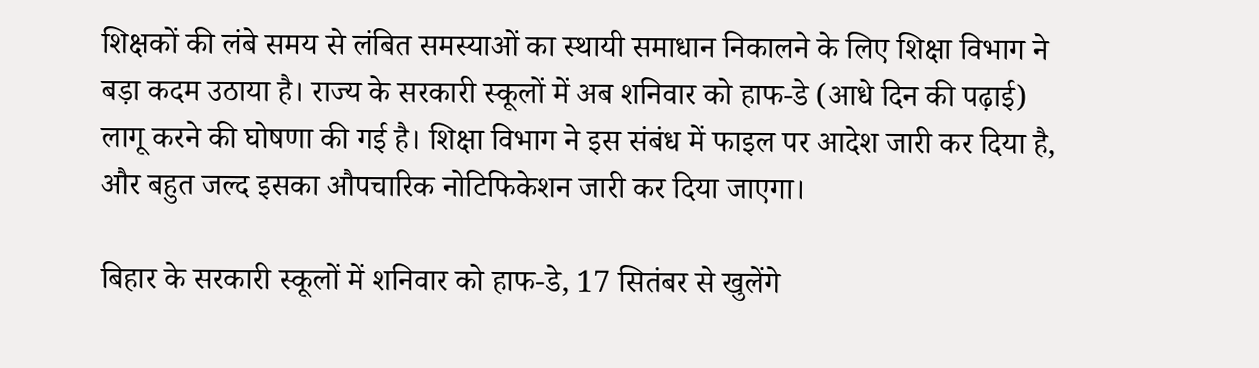शिक्षकों की लंबे समय से लंबित समस्याओं का स्थायी समाधान निकालने के लिए शिक्षा विभाग ने बड़ा कदम उठाया है। राज्य के सरकारी स्कूलों में अब शनिवार को हाफ-डे (आधे दिन की पढ़ाई) लागू करने की घोषणा की गई है। शिक्षा विभाग ने इस संबंध में फाइल पर आदेश जारी कर दिया है, और बहुत जल्द इसका औपचारिक नोटिफिकेशन जारी कर दिया जाएगा।

बिहार के सरकारी स्कूलों में शनिवार को हाफ-डे, 17 सितंबर से खुलेंगे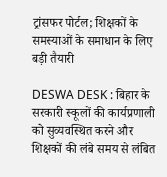ट्रांसफर पोर्टल; शिक्षकों के समस्याओं के समाधान के लिए बड़ी तैयारी

DESWA DESK : बिहार के सरकारी स्कूलों की कार्यप्रणाली को सुव्यवस्थित करने और शिक्षकों की लंबे समय से लंबित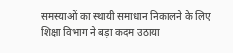समस्याओं का स्थायी समाधान निकालने के लिए शिक्षा विभाग ने बड़ा कदम उठाया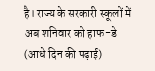है। राज्य के सरकारी स्कूलों में अब शनिवार को हाफ-डे (आधे दिन की पढ़ाई)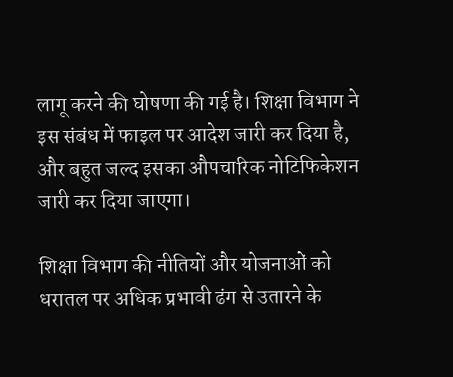लागू करने की घोषणा की गई है। शिक्षा विभाग ने इस संबंध में फाइल पर आदेश जारी कर दिया है, और बहुत जल्द इसका औपचारिक नोटिफिकेशन जारी कर दिया जाएगा।

शिक्षा विभाग की नीतियों और योजनाओं को धरातल पर अधिक प्रभावी ढंग से उतारने के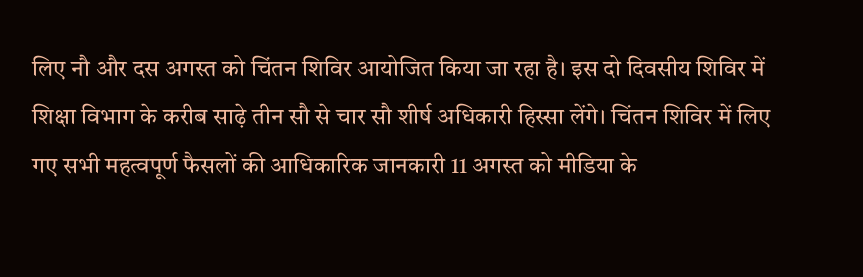लिए नौ और दस अगस्त को चिंतन शिविर आयोजित किया जा रहा है। इस दो दिवसीय शिविर में शिक्षा विभाग के करीब साढ़े तीन सौ से चार सौ शीर्ष अधिकारी हिस्सा लेंगे। चिंतन शिविर में लिए गए सभी महत्वपूर्ण फैसलों की आधिकारिक जानकारी 11 अगस्त को मीडिया के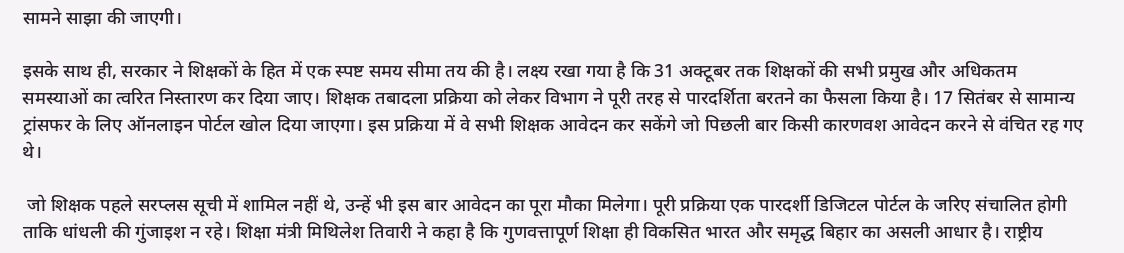सामने साझा की जाएगी।

इसके साथ ही, सरकार ने शिक्षकों के हित में एक स्पष्ट समय सीमा तय की है। लक्ष्य रखा गया है कि 31 अक्टूबर तक शिक्षकों की सभी प्रमुख और अधिकतम समस्याओं का त्वरित निस्तारण कर दिया जाए। शिक्षक तबादला प्रक्रिया को लेकर विभाग ने पूरी तरह से पारदर्शिता बरतने का फैसला किया है। 17 सितंबर से सामान्य ट्रांसफर के लिए ऑनलाइन पोर्टल खोल दिया जाएगा। इस प्रक्रिया में वे सभी शिक्षक आवेदन कर सकेंगे जो पिछली बार किसी कारणवश आवेदन करने से वंचित रह गए थे।

 जो शिक्षक पहले सरप्लस सूची में शामिल नहीं थे, उन्हें भी इस बार आवेदन का पूरा मौका मिलेगा। पूरी प्रक्रिया एक पारदर्शी डिजिटल पोर्टल के जरिए संचालित होगी ताकि धांधली की गुंजाइश न रहे। शिक्षा मंत्री मिथिलेश तिवारी ने कहा है कि गुणवत्तापूर्ण शिक्षा ही विकसित भारत और समृद्ध बिहार का असली आधार है। राष्ट्रीय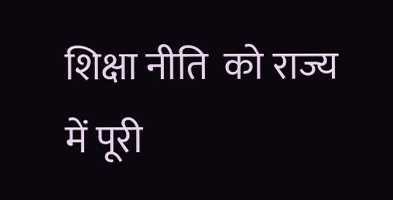शिक्षा नीति  को राज्य में पूरी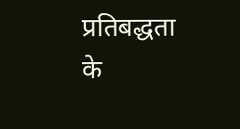प्रतिबद्धता के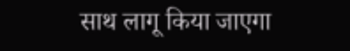साथ लागू किया जाएगा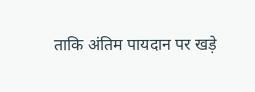ताकि अंतिम पायदान पर खड़े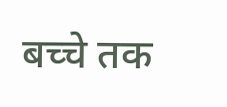बच्चे तक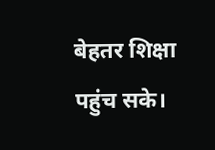बेहतर शिक्षा पहुंच सके।